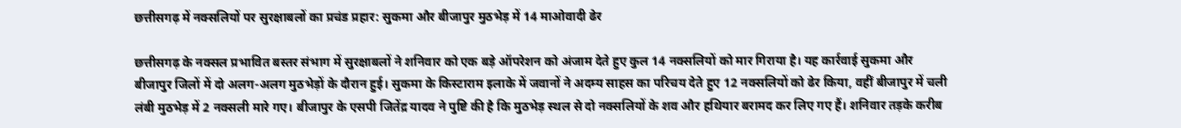छत्तीसगढ़ में नक्सलियों पर सुरक्षाबलों का प्रचंड प्रहार: सुकमा और बीजापुर मुठभेड़ में 14 माओवादी ढेर

छत्तीसगढ़ के नक्सल प्रभावित बस्तर संभाग में सुरक्षाबलों ने शनिवार को एक बड़े ऑपरेशन को अंजाम देते हुए कुल 14 नक्सलियों को मार गिराया है। यह कार्रवाई सुकमा और बीजापुर जिलों में दो अलग-अलग मुठभेड़ों के दौरान हुई। सुकमा के किस्टाराम इलाके में जवानों ने अदम्य साहस का परिचय देते हुए 12 नक्सलियों को ढेर किया, वहीं बीजापुर में चली लंबी मुठभेड़ में 2 नक्सली मारे गए। बीजापुर के एसपी जितेंद्र यादव ने पुष्टि की है कि मुठभेड़ स्थल से दो नक्सलियों के शव और हथियार बरामद कर लिए गए हैं। शनिवार तड़के करीब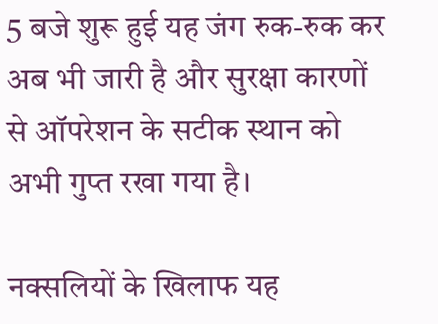5 बजे शुरू हुई यह जंग रुक-रुक कर अब भी जारी है और सुरक्षा कारणों से ऑपरेशन के सटीक स्थान को अभी गुप्त रखा गया है।

नक्सलियों के खिलाफ यह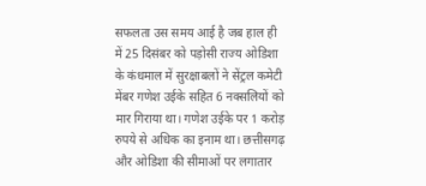सफलता उस समय आई है जब हाल ही में 25 दिसंबर को पड़ोसी राज्य ओडिशा के कंधमाल में सुरक्षाबलों ने सेंट्रल कमेटी मेंबर गणेश उईके सहित 6 नक्सलियों को मार गिराया था। गणेश उईके पर 1 करोड़ रुपये से अधिक का इनाम था। छत्तीसगढ़ और ओडिशा की सीमाओं पर लगातार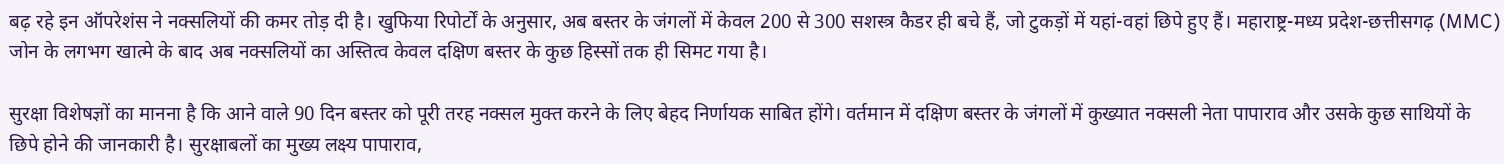बढ़ रहे इन ऑपरेशंस ने नक्सलियों की कमर तोड़ दी है। खुफिया रिपोर्टों के अनुसार, अब बस्तर के जंगलों में केवल 200 से 300 सशस्त्र कैडर ही बचे हैं, जो टुकड़ों में यहां-वहां छिपे हुए हैं। महाराष्ट्र-मध्य प्रदेश-छत्तीसगढ़ (MMC) जोन के लगभग खात्मे के बाद अब नक्सलियों का अस्तित्व केवल दक्षिण बस्तर के कुछ हिस्सों तक ही सिमट गया है।

सुरक्षा विशेषज्ञों का मानना है कि आने वाले 90 दिन बस्तर को पूरी तरह नक्सल मुक्त करने के लिए बेहद निर्णायक साबित होंगे। वर्तमान में दक्षिण बस्तर के जंगलों में कुख्यात नक्सली नेता पापाराव और उसके कुछ साथियों के छिपे होने की जानकारी है। सुरक्षाबलों का मुख्य लक्ष्य पापाराव,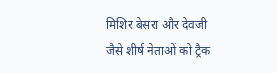मिशिर बेसरा और देवजी जैसे शीर्ष नेताओं को ट्रैक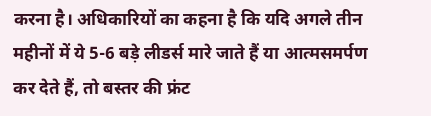करना है। अधिकारियों का कहना है कि यदि अगले तीन महीनों में ये 5-6 बड़े लीडर्स मारे जाते हैं या आत्मसमर्पण कर देते हैं, तो बस्तर की फ्रंट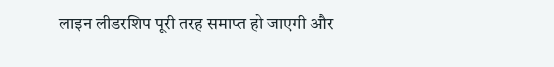लाइन लीडरशिप पूरी तरह समाप्त हो जाएगी और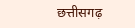छत्तीसगढ़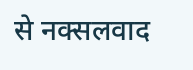से नक्सलवाद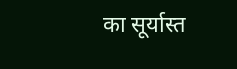का सूर्यास्त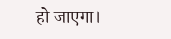हो जाएगा।